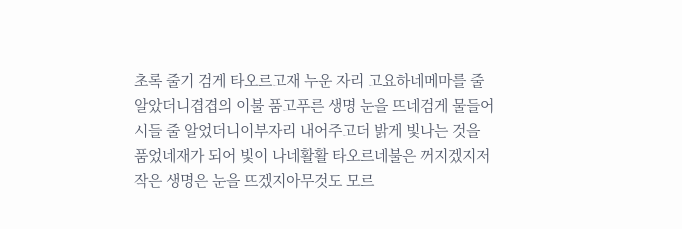초록 줄기 검게 타오르고재 누운 자리 고요하네메마를 줄 알았더니겹겹의 이불 품고푸른 생명 눈을 뜨네검게 물들어 시들 줄 알었더니이부자리 내어주고더 밝게 빛나는 것을 품었네재가 되어 빛이 나네활활 타오르네불은 꺼지겠지저 작은 생명은 눈을 뜨겠지아무것도 모르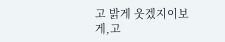고 밝게 웃겠지이보게,고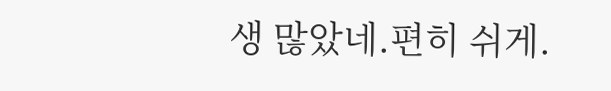생 많았네.편히 쉬게.